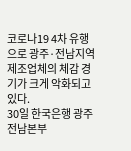코로나19 4차 유행으로 광주·전남지역 제조업체의 체감 경기가 크게 악화되고 있다.
30일 한국은행 광주전남본부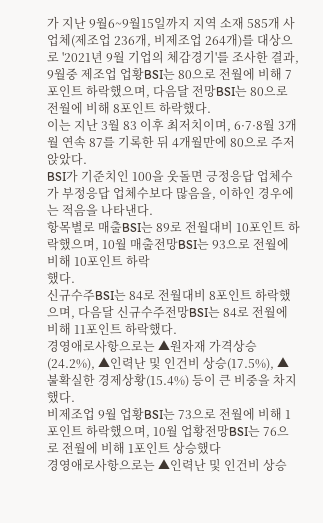가 지난 9월6~9월15일까지 지역 소재 585개 사업체(제조업 236개, 비제조업 264개)를 대상으로 '2021년 9월 기업의 체감경기'를 조사한 결과, 9월중 제조업 업황BSI는 80으로 전월에 비해 7포인트 하락했으며, 다음달 전망BSI는 80으로 전월에 비해 8포인트 하락했다.
이는 지난 3월 83 이후 최저치이며, 6·7·8월 3개월 연속 87를 기록한 뒤 4개월만에 80으로 주저앉았다.
BSI가 기준치인 100을 웃돌면 긍정응답 업체수가 부정응답 업체수보다 많음을, 이하인 경우에는 적음을 나타낸다.
항목별로 매출BSI는 89로 전월대비 10포인트 하락했으며, 10월 매출전망BSI는 93으로 전월에 비해 10포인트 하락
했다.
신규수주BSI는 84로 전월대비 8포인트 하락했으며, 다음달 신규수주전망BSI는 84로 전월에 비해 11포인트 하락했다.
경영애로사항으로는 ▲원자재 가격상승(24.2%), ▲인력난 및 인건비 상승(17.5%), ▲불확실한 경제상황(15.4%) 등이 큰 비중을 차지했다.
비제조업 9월 업황BSI는 73으로 전월에 비해 1포인트 하락했으며, 10월 업황전망BSI는 76으로 전월에 비해 1포인트 상승했다
경영애로사항으로는 ▲인력난 및 인건비 상승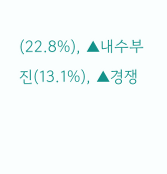(22.8%), ▲내수부진(13.1%), ▲경쟁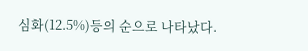심화(12.5%)등의 순으로 나타났다.